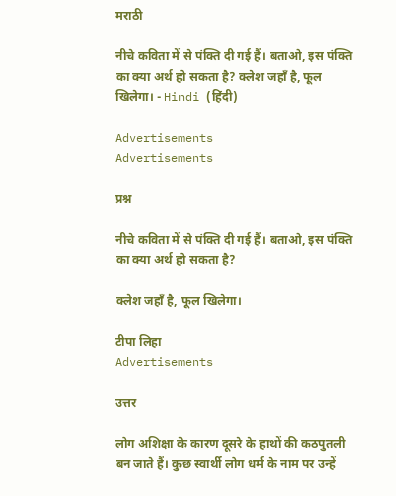मराठी

नीचे कविता में से पंक्ति दी गई हैं। बताओ, इस पंक्ति का क्या अर्थ हो सकता है? क्लेश जहाँ है, फूल खिलेगा। - Hindi (हिंदी)

Advertisements
Advertisements

प्रश्न

नीचे कविता में से पंक्ति दी गई हैं। बताओ, इस पंक्ति का क्या अर्थ हो सकता है?

क्लेश जहाँ है, फूल खिलेगा।

टीपा लिहा
Advertisements

उत्तर

लोग अशिक्षा के कारण दूसरे के हाथों की कठपुतली बन जाते हैं। कुछ स्वार्थी लोग धर्म के नाम पर उन्हें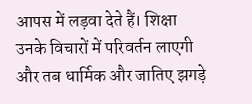आपस में लड़वा देते हैं। शिक्षा उनके विचारों में परिवर्तन लाएगी और तब धार्मिक और जातिए झगड़े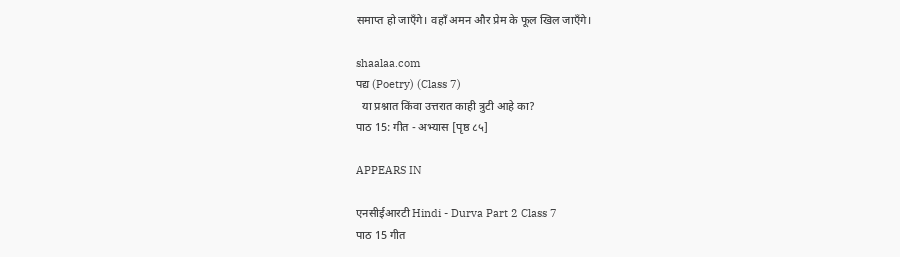समाप्त हो जाएँगे। वहाँ अमन और प्रेम के फूल खिल जाएँगे।

shaalaa.com
पद्य (Poetry) (Class 7)
  या प्रश्नात किंवा उत्तरात काही त्रुटी आहे का?
पाठ 15: गीत - अभ्यास [पृष्ठ ८५]

APPEARS IN

एनसीईआरटी Hindi - Durva Part 2 Class 7
पाठ 15 गीत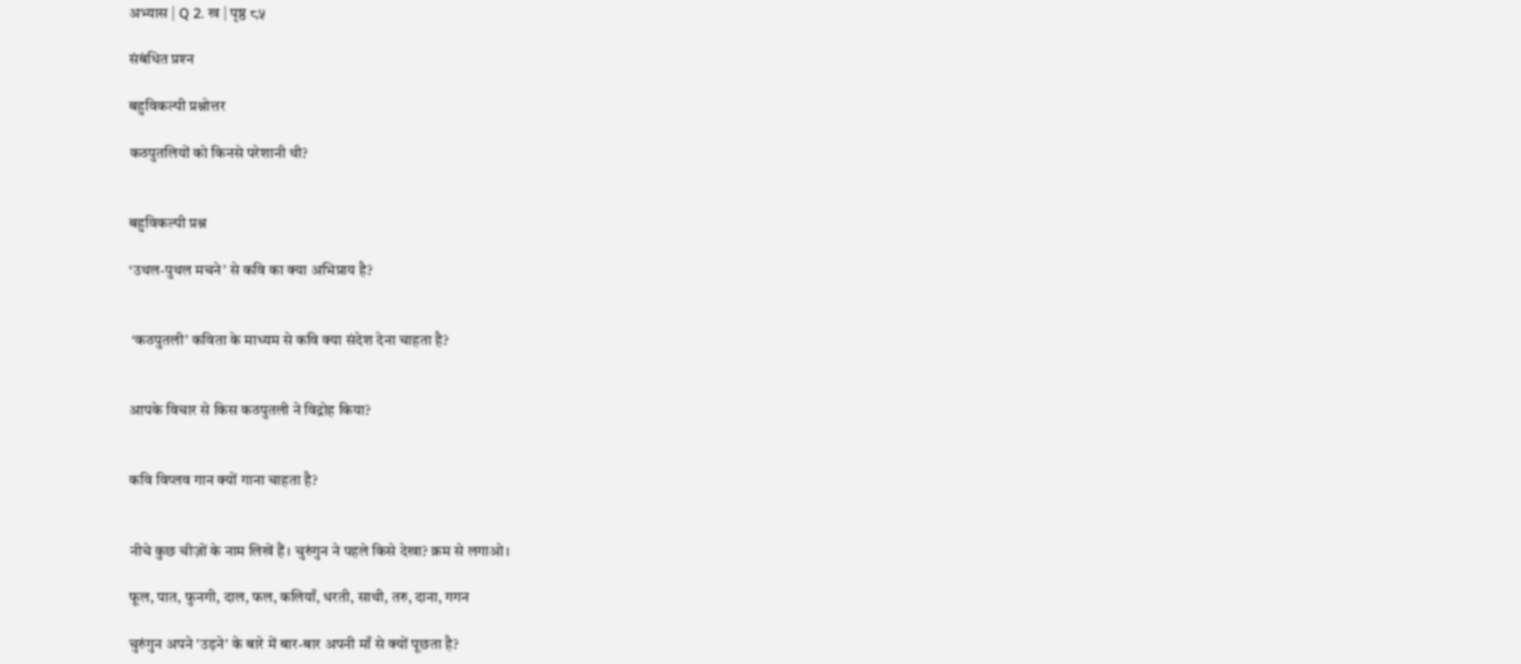अभ्यास | Q 2. ख | पृष्ठ ८५

संबंधित प्रश्‍न

बहुविकल्पी प्रश्नोत्तर

कठपुतलियों को किनसे परेशानी थी?


बहुविकल्पी प्रश्न

‘उथल-पुथल मचने’ से कवि का क्या अभिप्राय है?


 ‘कठपुतली’ कविता के माध्यम से कवि क्या संदेश देना चाहता है?


आपके विचार से किस कठपुतली ने विद्रोह किया?


कवि विप्लव गान क्यों गाना चाहता है?


नीचे कुछ चीज़ों के नाम लिखें हैं। चुरुंगुन ने पहले किसे देखा? क्रम से लगाओ।

फूल, पात, फुनगी, दाल, फल, कलियाँ, धरती, साथी, तरु, दाना, गगन

चुरुंगुन अपने 'उड़ने' के बारे में बार-बार अपनी माँ से क्यों पूछता है?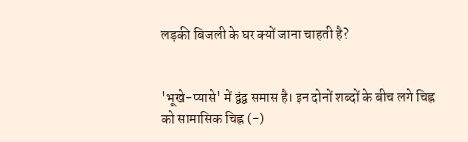लड़की बिजली के घर क्यों जाना चाहती है?


'भूखे-प्यासे' में द्वंद्व समास है। इन दोनों शब्दों के बीच लगे चिह्न को सामासिक चिह्न (-)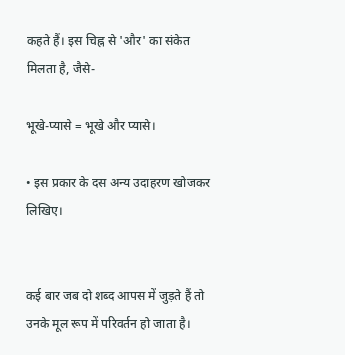कहते हैं। इस चिह्न से 'और' का संकेत मिलता है, जैसे-

भूखे-प्यासे = भूखे और प्यासे।

• इस प्रकार के दस अन्य उदाहरण खोजकर लिखिए।


कई बार जब दो शब्द आपस में जुड़ते हैं तो उनके मूल रूप में परिवर्तन हो जाता है।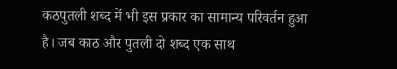कठपुतली शब्द में भी इस प्रकार का सामान्य परिवर्तन हुआ है। जब काठ और पुतली दो शब्द एक साथ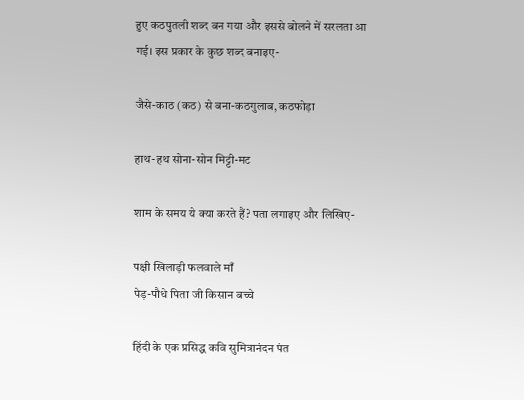हुए कठपुतली शब्द बन गया और इससे बोलने में सरलता आ गई। इस प्रकार के कुछ शब्द बनाइए-

जैसे-काठ (कठ) से बना-कठगुलाब, कठफोड़ा

हाथ-हथ सोना-सोन मिट्टी-मट

शाम के समय ये क्या करते हैं? पता लगाइए और लिखिए-

पक्षी खिलाड़ी फलवाले माँ
पेड़-पौधे पिता जी किसान बच्चे

हिंदी के एक प्रसिद्ध कवि सुमित्रानंदन पंत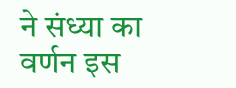ने संध्या का वर्णन इस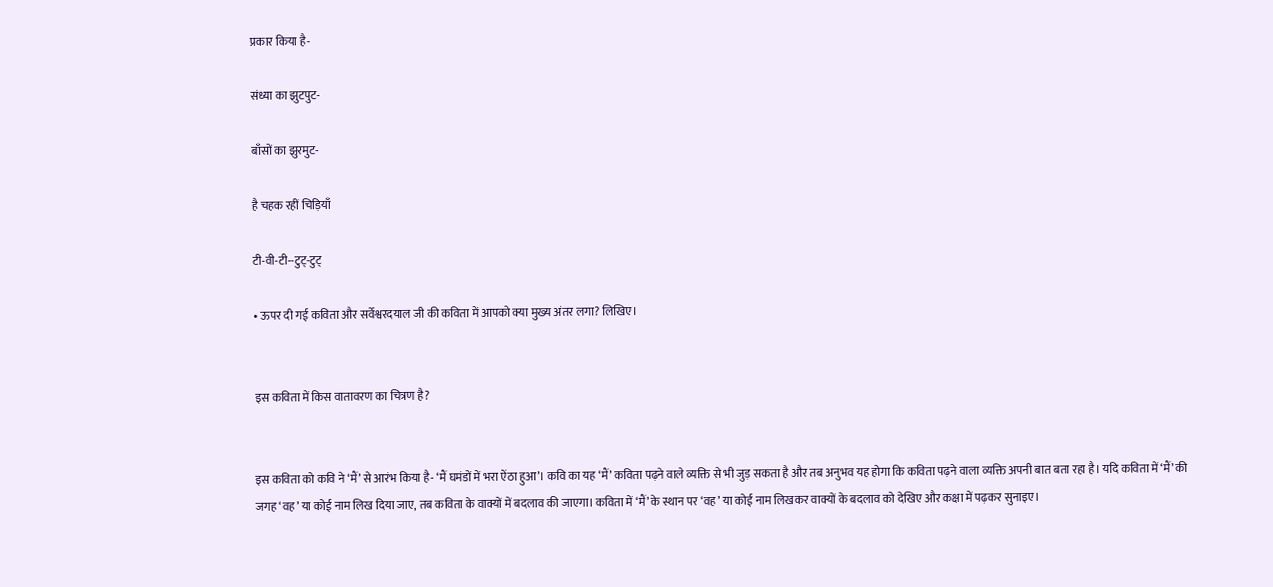प्रकार किया है-

संध्या का झुटपुट-

बाँसों का झुरमुट-

है चहक रहीं चिड़ियाँ

टी-वी-टी--टुट्-टुट्

• ऊपर दी गई कविता और सर्वेश्वरदयाल जी की कविता में आपको क्या मुख्य अंतर लगा? लिखिए।


इस कविता में किस वातावरण का चित्रण है?


इस कविता को कवि ने ‘मैं’ से आरंभ किया है- ‘मैं घमंडों में भरा ऐंठा हुआ’। कवि का यह ‘मैं’ कविता पढ़ने वाले व्यक्ति से भी जुड़ सकता है और तब अनुभव यह होगा कि कविता पढ़ने वाला व्यक्ति अपनी बात बता रहा है। यदि कविता में ‘मैं’ की जगह ‘वह’ या कोई नाम लिख दिया जाए, तब कविता के वाक्यों में बदलाव की जाएगा। कविता में ‘मैं’ के स्थान पर ‘वह’ या कोई नाम लिखकर वाक्यों के बदलाव को देखिए और कक्षा में पढ़कर सुनाइए।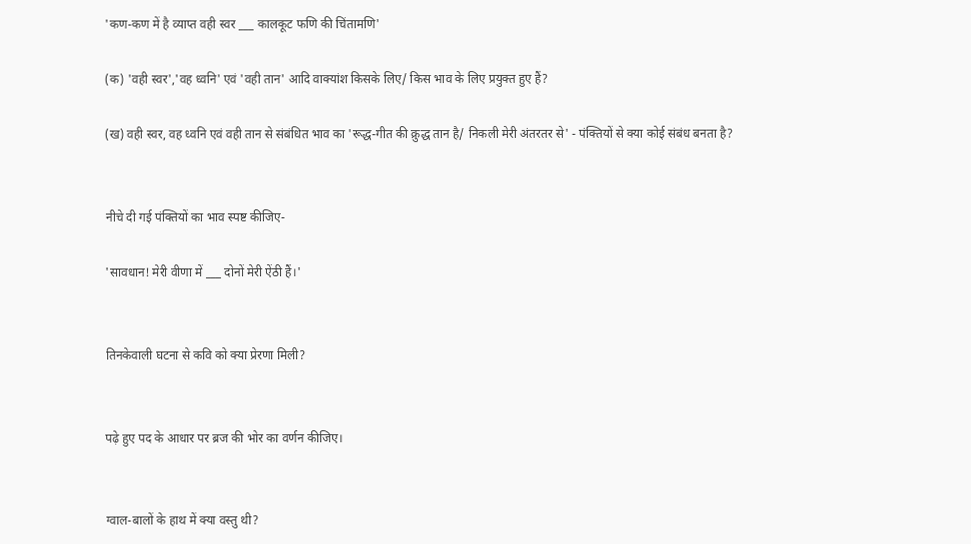'कण-कण में है व्याप्त वही स्वर ___ कालकूट फणि की चिंतामणि'

(क) 'वही स्वर','वह ध्वनि' एवं 'वही तान' आदि वाक्यांश किसके लिए/ किस भाव के लिए प्रयुक्त हुए हैं?

(ख) वही स्वर, वह ध्वनि एवं वही तान से संबंधित भाव का 'रूद्ध-गीत की क्रुद्ध तान है/ निकली मेरी अंतरतर से' - पंक्तियों से क्या कोई संबंध बनता है?


नीचे दी गई पंक्तियों का भाव स्पष्ट कीजिए-

'सावधान! मेरी वीणा में ___ दोनों मेरी ऐंठी हैं।'


तिनकेवाली घटना से कवि को क्या प्रेरणा मिली?


पढ़े हुए पद के आधार पर ब्रज की भोर का वर्णन कीजिए।


ग्वाल-बालों के हाथ में क्या वस्तु थी?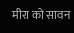मीरा को सावन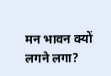मन भावन क्यों लगने लगा?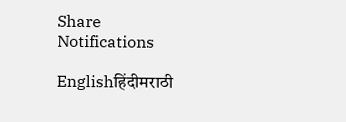Share
Notifications

Englishहिंदीमराठी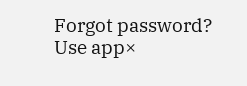Forgot password?
Use app×